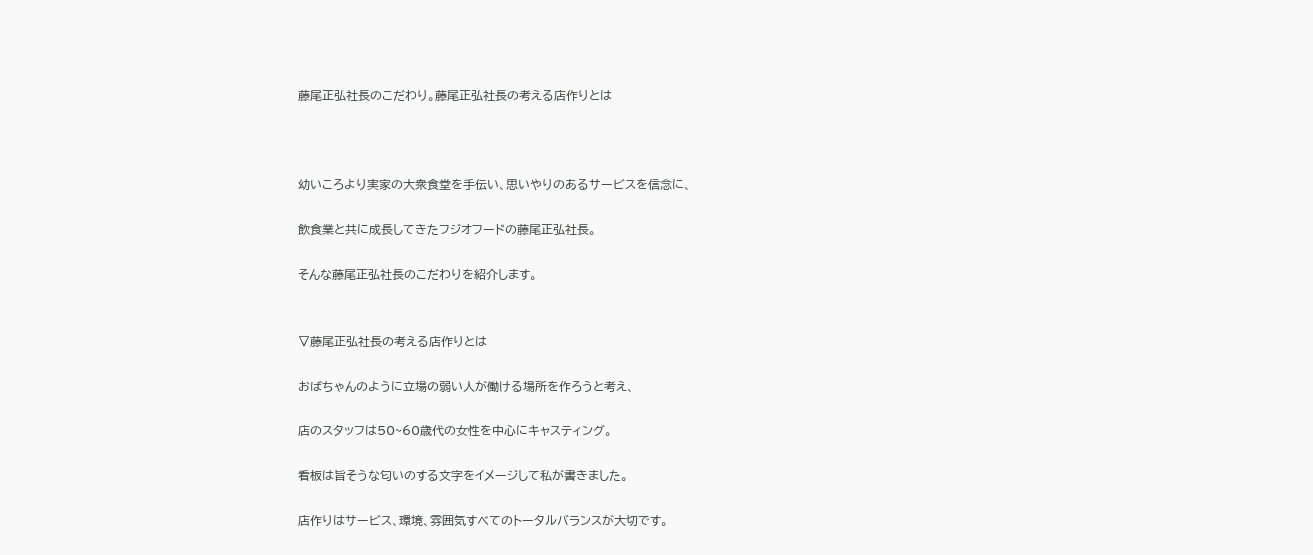藤尾正弘社長のこだわり。藤尾正弘社長の考える店作りとは



幼いころより実家の大衆食堂を手伝い、思いやりのあるサービスを信念に、

飲食業と共に成長してきたフジオフードの藤尾正弘社長。

そんな藤尾正弘社長のこだわりを紹介します。


▽藤尾正弘社長の考える店作りとは

おばちゃんのように立場の弱い人が働ける場所を作ろうと考え、

店のスタッフは50~60歳代の女性を中心にキャスティング。

看板は旨そうな匂いのする文字をイメージして私が書きました。

店作りはサービス、環境、雰囲気すべてのトータルバランスが大切です。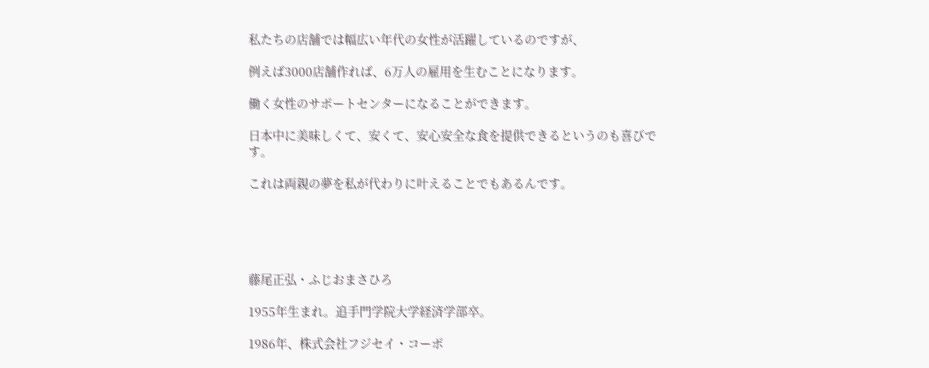私たちの店舗では幅広い年代の女性が活躍しているのですが、

例えば3000店舗作れば、6万人の雇用を生むことになります。

働く女性のサポートセンターになることができます。

日本中に美味しくて、安くて、安心安全な食を提供できるというのも喜びです。

これは両親の夢を私が代わりに叶えることでもあるんです。





藤尾正弘・ふじおまさひろ

1955年生まれ。追手門学院大学経済学部卒。

1986年、株式会社フジセイ・コーポ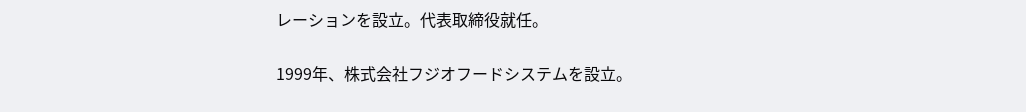レーションを設立。代表取締役就任。

1999年、株式会社フジオフードシステムを設立。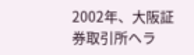2002年、大阪証券取引所ヘラ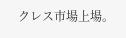クレス市場上場。